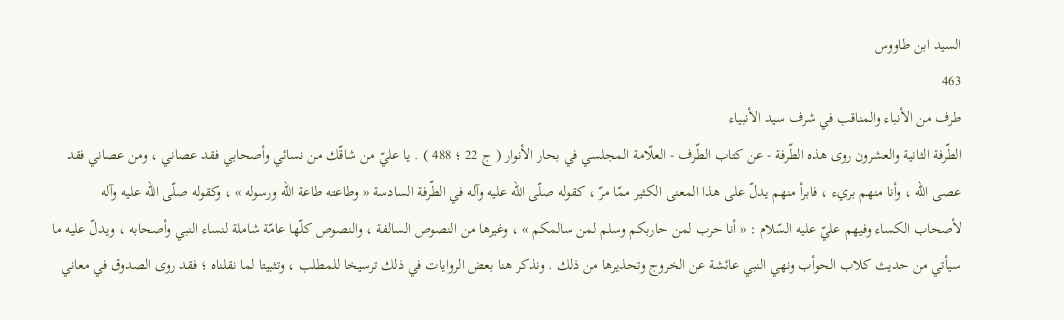السيد ابن طاووس
463
طرف من الأنباء والمناقب في شرف سيد الأنبياء
الطّرفة الثانية والعشرون روى هذه الطّرفة - عن كتاب الطّرف - العلّامة المجلسي في بحار الأنوار ( ج 22 ؛ 488 ) . يا عليّ من شاقّك من نسائي وأصحابي فقد عصاني ، ومن عصاني فقد عصى اللّه ، وأنا منهم بريء ، فابرأ منهم يدلّ على هذا المعنى الكثير ممّا مرّ ، كقوله صلّى اللّه عليه وآله في الطّرفة السادسة « وطاعته طاعة اللّه ورسوله » ، وكقوله صلّى اللّه عليه وآله لأصحاب الكساء وفيهم عليّ عليه السّلام : « أنا حرب لمن حاربكم وسلم لمن سالمكم » ، وغيرها من النصوص السالفة ، والنصوص كلّها عامّة شاملة لنساء النبي وأصحابه ، ويدلّ عليه ما سيأتي من حديث كلاب الحوأب ونهي النبي عائشة عن الخروج وتحذيرها من ذلك . ونذكر هنا بعض الروايات في ذلك ترسيخا للمطلب ، وتثبيتا لما نقلناه ؛ فقد روى الصدوق في معاني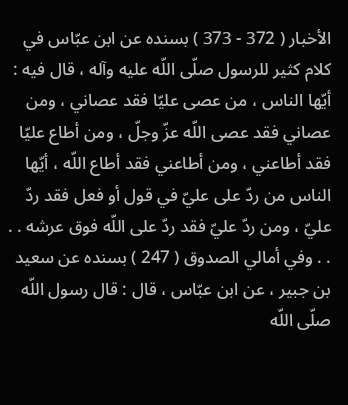الأخبار ( 372 - 373 ) بسنده عن ابن عبّاس في كلام كثير للرسول صلّى اللّه عليه وآله ، قال فيه : أيّها الناس ، من عصى عليّا فقد عصاني ، ومن عصاني فقد عصى اللّه عزّ وجلّ ، ومن أطاع عليّا فقد أطاعني ، ومن أطاعني فقد أطاع اللّه ، أيّها الناس من ردّ على عليّ في قول أو فعل فقد ردّ عليّ ، ومن ردّ عليّ فقد ردّ على اللّه فوق عرشه . . . . وفي أمالي الصدوق ( 247 ) بسنده عن سعيد بن جبير ، عن ابن عبّاس ، قال : قال رسول اللّه صلّى اللّه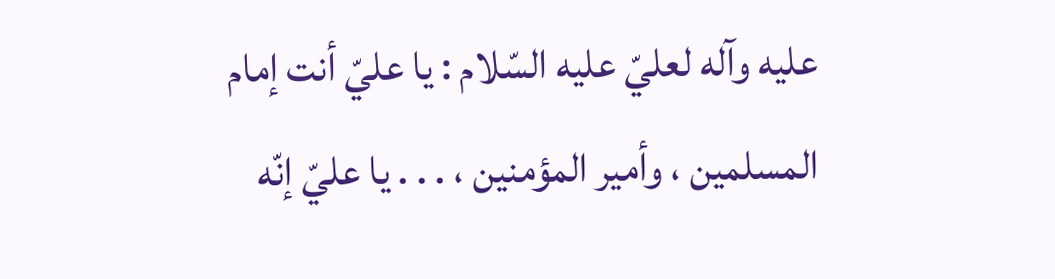عليه وآله لعليّ عليه السّلام : يا عليّ أنت إمام المسلمين ، وأمير المؤمنين ، . . . يا عليّ إنّه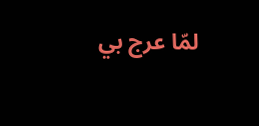لمّا عرج بي